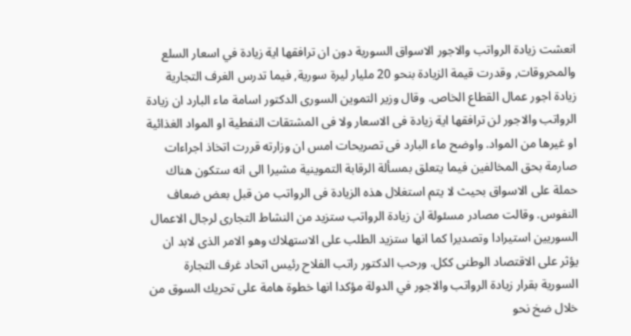انعشت زيادة الرواتب والاجور الاسواق السورية دون ان ترافقها اية زيادة في اسعار السلع والمحروقات, وقدرت قيمة الزيادة بنحو 20 مليار ليرة سورية, فيما تدرس الغرف التجارية زيادة اجور عمال القطاع الخاص. وقال وزير التموين السورى الدكتور اسامة ماء البارد ان زيادة الرواتب والاجور لن ترافقها اية زيادة فى الاسعار ولا فى المشتقات النفطية او المواد الغذائية او غيرها من المواد. واوضح ماء البارد فى تصريحات امس ان وزارته قررت اتخاذ اجراءات صارمة بحق المخالفين فيما يتعلق بمسألة الرقابة التموينية مشيرا الى انه ستكون هناك حملة على الاسواق بحيث لا يتم استغلال هذه الزيادة فى الرواتب من قبل بعض ضعاف النفوس. وقالت مصادر مسئولة ان زيادة الرواتب ستزيد من النشاط التجارى لرجال الاعمال السوريين استيرادا وتصديرا كما انها ستزيد الطلب على الاستهلاك وهو الامر الذى لابد ان يؤثر على الاقتصاد الوطنى ككل. ورحب الدكتور راتب الفلاح رئيس اتحاد غرف التجارة السورية بقرار زيادة الرواتب والاجور في الدولة مؤكدا انها خطوة هامة على تحريك السوق من خلال ضخ نحو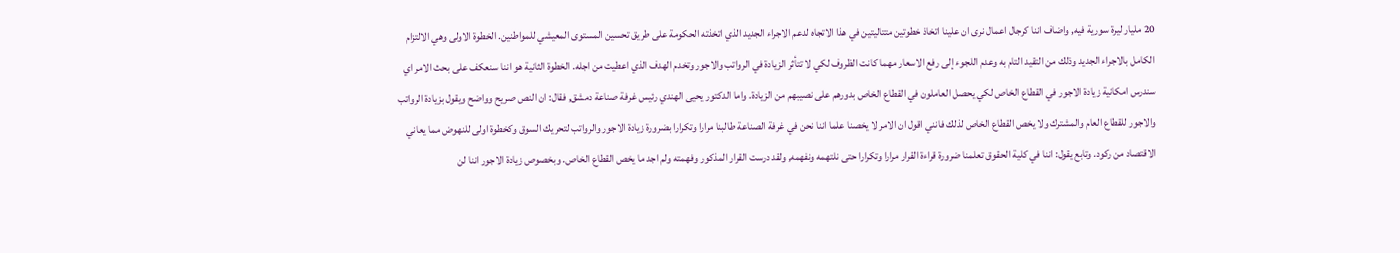20 مليار ليرة سورية فيه, واضاف اننا كرجال اعمال نرى ان علينا اتخاذ خطوتين متتاليتين في هذا الاتجاه لدعم الاجراء الجديد الذي اتخذته الحكومة على طريق تحسين المستوى المعيشي للمواطنين. الخطوة الاولى وهي الالتزام الكامل بالاجراء الجديد وذلك من التقيد التام به وعدم اللجوء إلى رفع الاسعار مهما كانت الظروف لكي لا تتأثر الزيادة في الرواتب والاجور وتخدم الهدف الذي اعطيت من اجله. الخطوة الثانية هو اننا سنعكف على بحث الامر اي سندرس امكانية زيادة الاجور في القطاع الخاص لكي يحصل العاملون في القطاع الخاص بدورهم على نصيبهم من الزيادة. واما الدكتور يحيى الهندي رئيس غرفة صناعة دمشق, فقال: ان النص صريح وواضح ويقول بزيادة الرواتب والاجور للقطاع العام والمشترك ولا يخص القطاع الخاص لذلك فانني اقول ان الامر لا يخصنا علما اننا نحن في غرفة الصناعة طالبنا مرارا وتكرارا بضرورة زيادة الاجور والرواتب لتحريك السوق وكخطوة اولى للنهوض مما يعاني الاقتصاد من ركود. وتابع يقول: اننا في كلية الحقوق تعلمنا ضرورة قراءة القرار مرارا وتكرارا حتى نلتهمه ونفهمه, ولقد درست القرار المذكور وفهمته ولم اجد ما يخص القطاع الخاص. وبخصوص زيادة الاجور اننا لن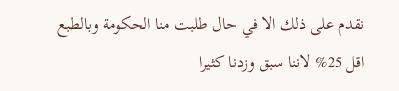نقدم على ذلك الا في حال طلبت منا الحكومة وبالطبع اقل 25% لاننا سبق وزدنا كثيرا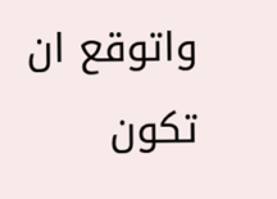واتوقع ان تكون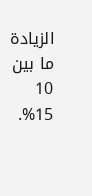الزيادة ما بين 10 15%.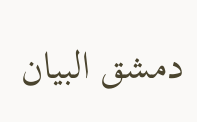دمشق البيان